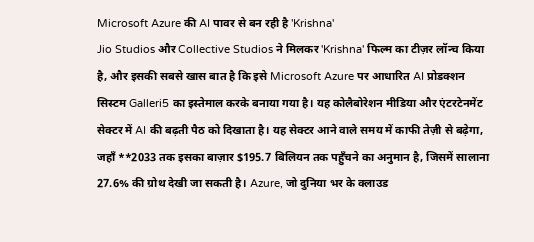Microsoft Azure की AI पावर से बन रही है 'Krishna'
Jio Studios और Collective Studios ने मिलकर 'Krishna' फिल्म का टीज़र लॉन्च किया है, और इसकी सबसे खास बात है कि इसे Microsoft Azure पर आधारित AI प्रोडक्शन सिस्टम Galleri5 का इस्तेमाल करके बनाया गया है। यह कोलैबोरेशन मीडिया और एंटरटेनमेंट सेक्टर में AI की बढ़ती पैठ को दिखाता है। यह सेक्टर आने वाले समय में काफी तेज़ी से बढ़ेगा, जहाँ **2033 तक इसका बाज़ार $195.7 बिलियन तक पहुँचने का अनुमान है, जिसमें सालाना 27.6% की ग्रोथ देखी जा सकती है। Azure, जो दुनिया भर के क्लाउड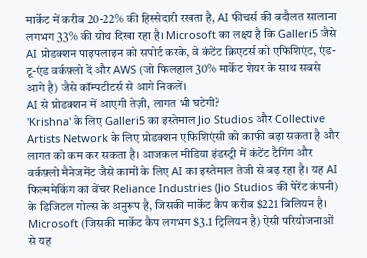मार्केट में करीब 20-22% की हिस्सेदारी रखता है, AI फीचर्स की बदौलत सालाना लगभग 33% की ग्रोथ दिखा रहा है। Microsoft का लक्ष्य है कि Galleri5 जैसे AI प्रोडक्शन पाइपलाइन को सपोर्ट करके, वे कंटेंट क्रिएटर्स को एफिशिएंट, एंड-टू-एंड वर्कफ़्लो दें और AWS (जो फिलहाल 30% मार्केट शेयर के साथ सबसे आगे है) जैसे कॉम्पटीटर्स से आगे निकलें।
AI से प्रोडक्शन में आएगी तेज़ी, लागत भी घटेगी?
'Krishna' के लिए Galleri5 का इस्तेमाल Jio Studios और Collective Artists Network के लिए प्रोडक्शन एफिशिएंसी को काफी बढ़ा सकता है और लागत को कम कर सकता है। आजकल मीडिया इंडस्ट्री में कंटेंट टैगिंग और वर्कफ़्लो मैनेजमेंट जैसे कामों के लिए AI का इस्तेमाल तेजी से बढ़ रहा है। यह AI फिल्ममेकिंग का वेंचर Reliance Industries (Jio Studios की पेरेंट कंपनी) के डिजिटल गोल्स के अनुरूप है, जिसकी मार्केट कैप करीब $221 बिलियन है। Microsoft (जिसकी मार्केट कैप लगभग $3.1 ट्रिलियन है) ऐसी परियोजनाओं से यह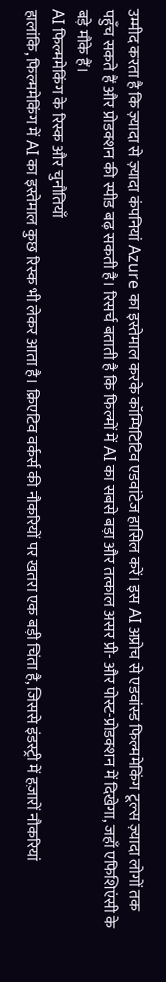उम्मीद करता है कि ज़्यादा से ज़्यादा कंपनियां Azure का इस्तेमाल करके कॉम्पिटिटिव एडवांटेज हासिल करें। इस AI अप्रोच से एडवांस्ड फिल्ममेकिंग टूल्स ज़्यादा लोगों तक पहुँच सकते हैं और प्रोडक्शन की स्पीड बढ़ सकती है। रिसर्च बताती है कि फिल्मों में AI का सबसे बड़ा और तत्काल असर प्री- और पोस्ट-प्रोडक्शन में दिखेगा, जहाँ एफिशिएंसी के बड़े मौके हैं।
AI फिल्ममेकिंग के रिस्क और चुनौतियाँ
हालांकि, फिल्ममेकिंग में AI का इस्तेमाल कुछ रिस्क भी लेकर आता है। क्रिएटिव वर्कर्स की नौकरियों पर खतरा एक बड़ी चिंता है, जिससे इंडस्ट्री में हज़ारों नौकरियां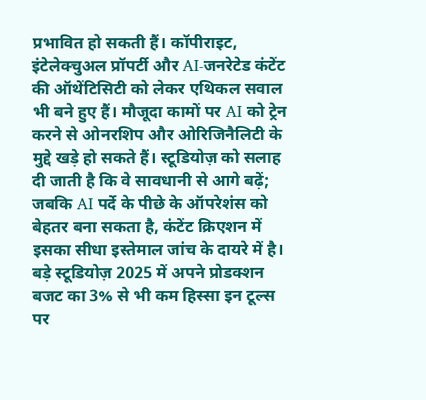प्रभावित हो सकती हैं। कॉपीराइट, इंटेलेक्चुअल प्रॉपर्टी और AI-जनरेटेड कंटेंट की ऑथेंटिसिटी को लेकर एथिकल सवाल भी बने हुए हैं। मौजूदा कामों पर AI को ट्रेन करने से ओनरशिप और ओरिजिनैलिटी के मुद्दे खड़े हो सकते हैं। स्टूडियोज़ को सलाह दी जाती है कि वे सावधानी से आगे बढ़ें; जबकि AI पर्दे के पीछे के ऑपरेशंस को बेहतर बना सकता है, कंटेंट क्रिएशन में इसका सीधा इस्तेमाल जांच के दायरे में है। बड़े स्टूडियोज़ 2025 में अपने प्रोडक्शन बजट का 3% से भी कम हिस्सा इन टूल्स पर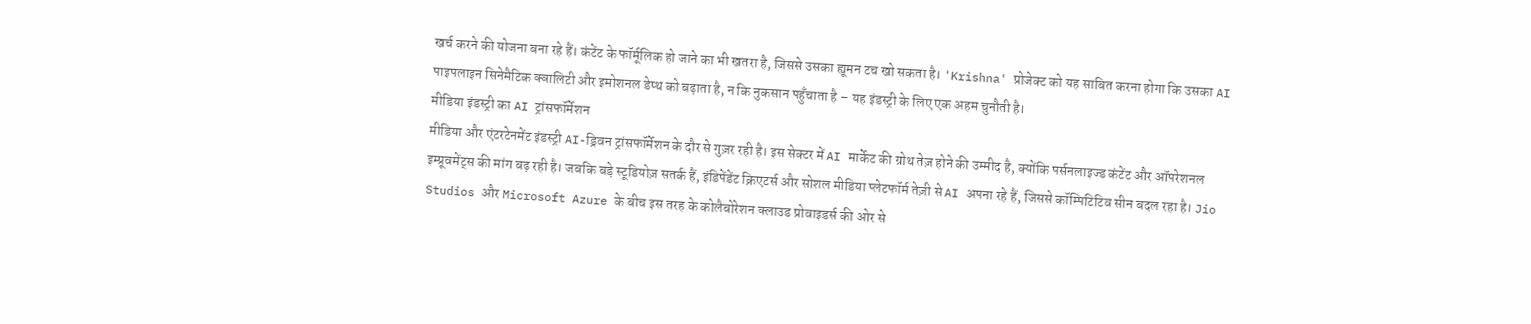खर्च करने की योजना बना रहे हैं। कंटेंट के फॉर्मूलिक हो जाने का भी खतरा है, जिससे उसका ह्यूमन टच खो सकता है। 'Krishna' प्रोजेक्ट को यह साबित करना होगा कि उसका AI पाइपलाइन सिनेमैटिक क्वालिटी और इमोशनल डेप्थ को बढ़ाता है, न कि नुकसान पहुँचाता है – यह इंडस्ट्री के लिए एक अहम चुनौती है।
मीडिया इंडस्ट्री का AI ट्रांसफॉर्मेशन
मीडिया और एंटरटेनमेंट इंडस्ट्री AI-ड्रिवन ट्रांसफॉर्मेशन के दौर से गुज़र रही है। इस सेक्टर में AI मार्केट की ग्रोथ तेज़ होने की उम्मीद है, क्योंकि पर्सनलाइज्ड कंटेंट और ऑपरेशनल इम्प्रूवमेंट्स की मांग बढ़ रही है। जबकि बड़े स्टूडियोज़ सतर्क हैं, इंडिपेंडेंट क्रिएटर्स और सोशल मीडिया प्लेटफॉर्म तेज़ी से AI अपना रहे हैं, जिससे कॉम्पिटिटिव सीन बदल रहा है। Jio Studios और Microsoft Azure के बीच इस तरह के कोलैबोरेशन क्लाउड प्रोवाइडर्स की ओर से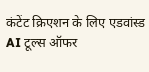कंटेंट क्रिएशन के लिए एडवांस्ड AI टूल्स ऑफर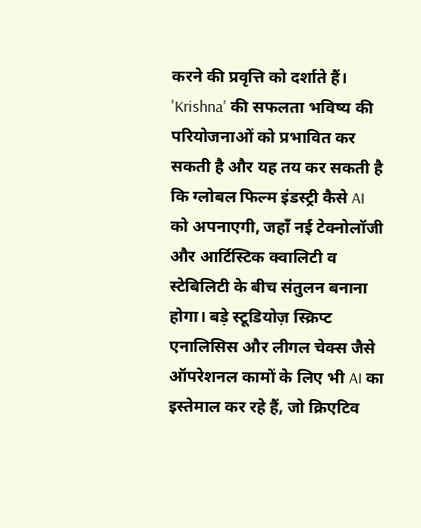करने की प्रवृत्ति को दर्शाते हैं। 'Krishna' की सफलता भविष्य की परियोजनाओं को प्रभावित कर सकती है और यह तय कर सकती है कि ग्लोबल फिल्म इंडस्ट्री कैसे AI को अपनाएगी, जहाँ नई टेक्नोलॉजी और आर्टिस्टिक क्वालिटी व स्टेबिलिटी के बीच संतुलन बनाना होगा। बड़े स्टूडियोज़ स्क्रिप्ट एनालिसिस और लीगल चेक्स जैसे ऑपरेशनल कामों के लिए भी AI का इस्तेमाल कर रहे हैं, जो क्रिएटिव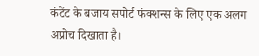कंटेंट के बजाय सपोर्ट फंक्शन्स के लिए एक अलग अप्रोच दिखाता है।